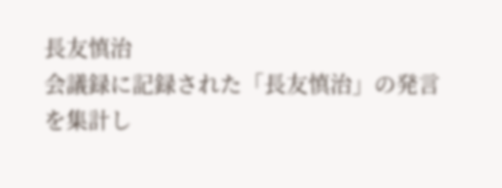長友慎治
会議録に記録された「長友慎治」の発言を集計し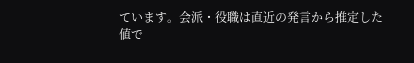ています。会派・役職は直近の発言から推定した値で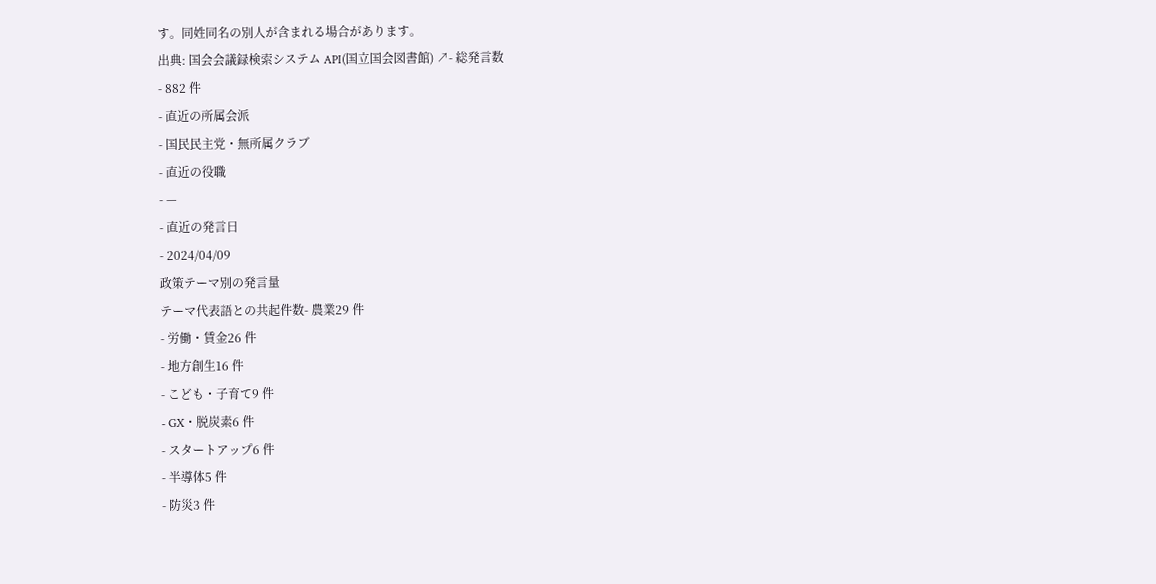す。同姓同名の別人が含まれる場合があります。
出典: 国会会議録検索システム API(国立国会図書館) ↗- 総発言数
- 882 件
- 直近の所属会派
- 国民民主党・無所属クラブ
- 直近の役職
- —
- 直近の発言日
- 2024/04/09
政策テーマ別の発言量
テーマ代表語との共起件数- 農業29 件
- 労働・賃金26 件
- 地方創生16 件
- こども・子育て9 件
- GX・脱炭素6 件
- スタートアップ6 件
- 半導体5 件
- 防災3 件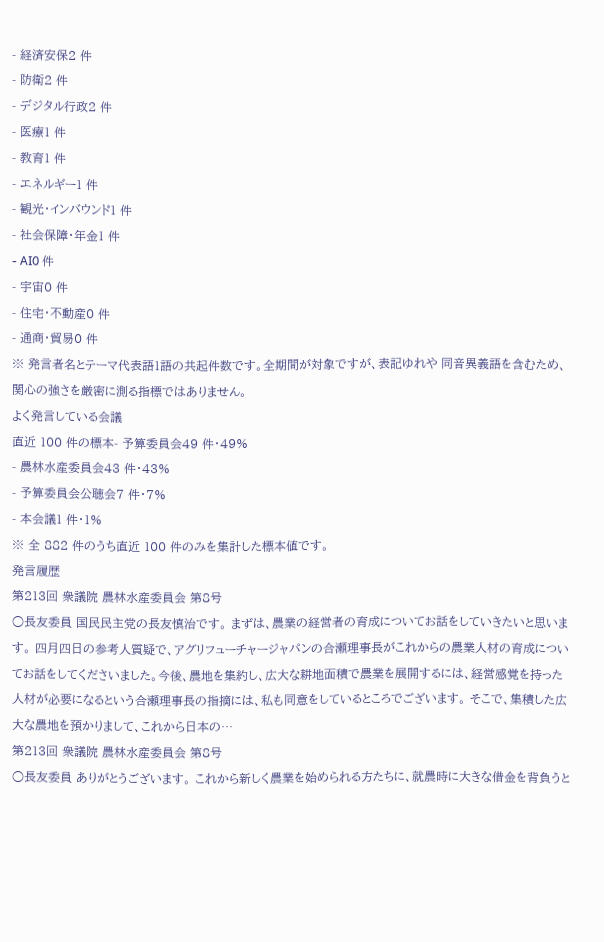- 経済安保2 件
- 防衛2 件
- デジタル行政2 件
- 医療1 件
- 教育1 件
- エネルギー1 件
- 観光・インバウンド1 件
- 社会保障・年金1 件
- AI0 件
- 宇宙0 件
- 住宅・不動産0 件
- 通商・貿易0 件
※ 発言者名とテーマ代表語1語の共起件数です。全期間が対象ですが、表記ゆれや 同音異義語を含むため、関心の強さを厳密に測る指標ではありません。
よく発言している会議
直近 100 件の標本- 予算委員会49 件・49%
- 農林水産委員会43 件・43%
- 予算委員会公聴会7 件・7%
- 本会議1 件・1%
※ 全 882 件のうち直近 100 件のみを集計した標本値です。
発言履歴
第213回 衆議院 農林水産委員会 第8号
○長友委員 国民民主党の長友慎治です。 まずは、農業の経営者の育成についてお話をしていきたいと思います。 四月四日の参考人質疑で、アグリフューチャージャパンの合瀬理事長がこれからの農業人材の育成についてお話をしてくださいました。今後、農地を集約し、広大な耕地面積で農業を展開するには、経営感覚を持った人材が必要になるという合瀬理事長の指摘には、私も同意をしているところでございます。 そこで、集積した広大な農地を預かりまして、これから日本の…
第213回 衆議院 農林水産委員会 第8号
○長友委員 ありがとうございます。 これから新しく農業を始められる方たちに、就農時に大きな借金を背負うと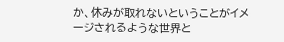か、休みが取れないということがイメージされるような世界と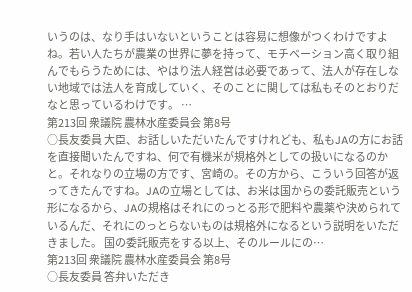いうのは、なり手はいないということは容易に想像がつくわけですよね。若い人たちが農業の世界に夢を持って、モチベーション高く取り組んでもらうためには、やはり法人経営は必要であって、法人が存在しない地域では法人を育成していく、そのことに関しては私もそのとおりだなと思っているわけです。 …
第213回 衆議院 農林水産委員会 第8号
○長友委員 大臣、お話しいただいたんですけれども、私もJAの方にお話を直接聞いたんですね、何で有機米が規格外としての扱いになるのかと。それなりの立場の方です、宮崎の。その方から、こういう回答が返ってきたんですね。JAの立場としては、お米は国からの委託販売という形になるから、JAの規格はそれにのっとる形で肥料や農薬や決められているんだ、それにのっとらないものは規格外になるという説明をいただきました。 国の委託販売をする以上、そのルールにの…
第213回 衆議院 農林水産委員会 第8号
○長友委員 答弁いただき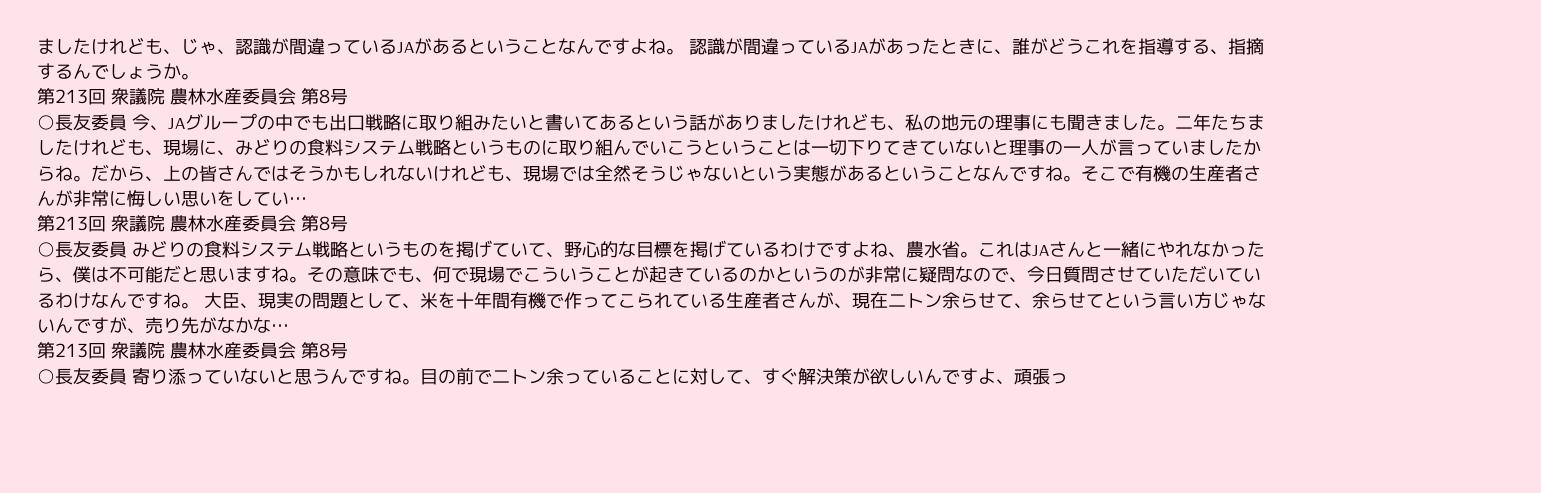ましたけれども、じゃ、認識が間違っているJAがあるということなんですよね。 認識が間違っているJAがあったときに、誰がどうこれを指導する、指摘するんでしょうか。
第213回 衆議院 農林水産委員会 第8号
○長友委員 今、JAグループの中でも出口戦略に取り組みたいと書いてあるという話がありましたけれども、私の地元の理事にも聞きました。二年たちましたけれども、現場に、みどりの食料システム戦略というものに取り組んでいこうということは一切下りてきていないと理事の一人が言っていましたからね。だから、上の皆さんではそうかもしれないけれども、現場では全然そうじゃないという実態があるということなんですね。そこで有機の生産者さんが非常に悔しい思いをしてい…
第213回 衆議院 農林水産委員会 第8号
○長友委員 みどりの食料システム戦略というものを掲げていて、野心的な目標を掲げているわけですよね、農水省。これはJAさんと一緒にやれなかったら、僕は不可能だと思いますね。その意味でも、何で現場でこういうことが起きているのかというのが非常に疑問なので、今日質問させていただいているわけなんですね。 大臣、現実の問題として、米を十年間有機で作ってこられている生産者さんが、現在二トン余らせて、余らせてという言い方じゃないんですが、売り先がなかな…
第213回 衆議院 農林水産委員会 第8号
○長友委員 寄り添っていないと思うんですね。目の前で二トン余っていることに対して、すぐ解決策が欲しいんですよ、頑張っ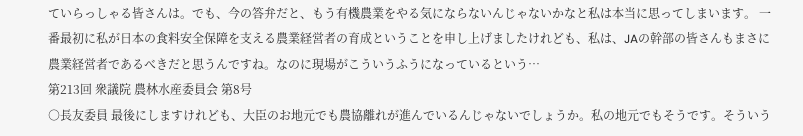ていらっしゃる皆さんは。でも、今の答弁だと、もう有機農業をやる気にならないんじゃないかなと私は本当に思ってしまいます。 一番最初に私が日本の食料安全保障を支える農業経営者の育成ということを申し上げましたけれども、私は、JAの幹部の皆さんもまさに農業経営者であるべきだと思うんですね。なのに現場がこういうふうになっているという…
第213回 衆議院 農林水産委員会 第8号
○長友委員 最後にしますけれども、大臣のお地元でも農協離れが進んでいるんじゃないでしょうか。私の地元でもそうです。そういう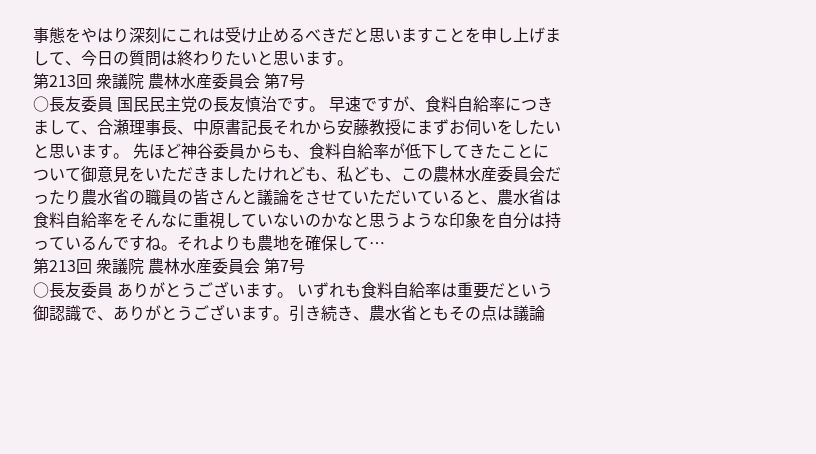事態をやはり深刻にこれは受け止めるべきだと思いますことを申し上げまして、今日の質問は終わりたいと思います。
第213回 衆議院 農林水産委員会 第7号
○長友委員 国民民主党の長友慎治です。 早速ですが、食料自給率につきまして、合瀬理事長、中原書記長それから安藤教授にまずお伺いをしたいと思います。 先ほど神谷委員からも、食料自給率が低下してきたことについて御意見をいただきましたけれども、私ども、この農林水産委員会だったり農水省の職員の皆さんと議論をさせていただいていると、農水省は食料自給率をそんなに重視していないのかなと思うような印象を自分は持っているんですね。それよりも農地を確保して…
第213回 衆議院 農林水産委員会 第7号
○長友委員 ありがとうございます。 いずれも食料自給率は重要だという御認識で、ありがとうございます。引き続き、農水省ともその点は議論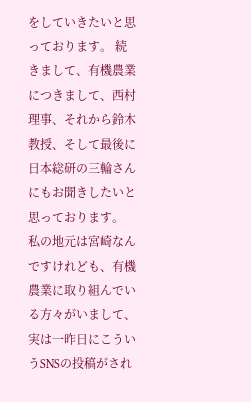をしていきたいと思っております。 続きまして、有機農業につきまして、西村理事、それから鈴木教授、そして最後に日本総研の三輪さんにもお聞きしたいと思っております。 私の地元は宮崎なんですけれども、有機農業に取り組んでいる方々がいまして、実は一昨日にこういうSNSの投稿がされ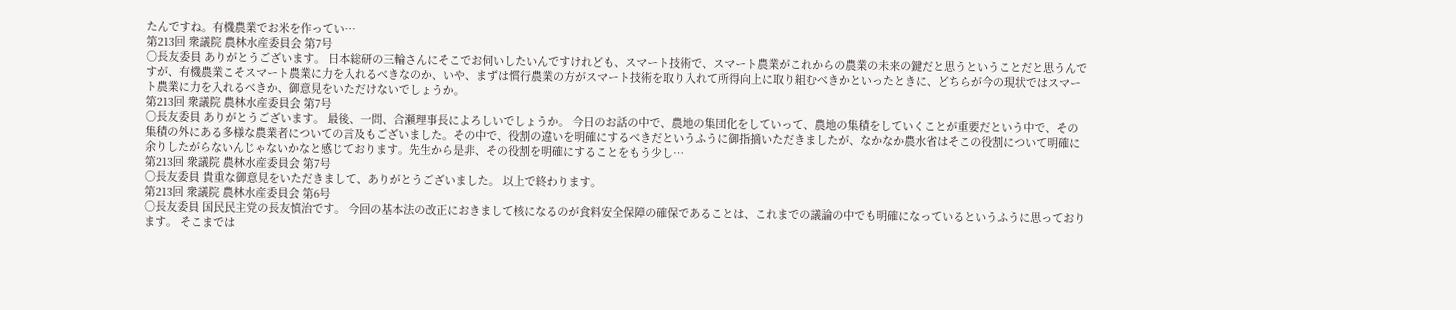たんですね。有機農業でお米を作ってい…
第213回 衆議院 農林水産委員会 第7号
○長友委員 ありがとうございます。 日本総研の三輪さんにそこでお伺いしたいんですけれども、スマート技術で、スマート農業がこれからの農業の未来の鍵だと思うということだと思うんですが、有機農業こそスマート農業に力を入れるべきなのか、いや、まずは慣行農業の方がスマート技術を取り入れて所得向上に取り組むべきかといったときに、どちらが今の現状ではスマート農業に力を入れるべきか、御意見をいただけないでしょうか。
第213回 衆議院 農林水産委員会 第7号
○長友委員 ありがとうございます。 最後、一問、合瀬理事長によろしいでしょうか。 今日のお話の中で、農地の集団化をしていって、農地の集積をしていくことが重要だという中で、その集積の外にある多様な農業者についての言及もございました。その中で、役割の違いを明確にするべきだというふうに御指摘いただきましたが、なかなか農水省はそこの役割について明確に余りしたがらないんじゃないかなと感じております。先生から是非、その役割を明確にすることをもう少し…
第213回 衆議院 農林水産委員会 第7号
○長友委員 貴重な御意見をいただきまして、ありがとうございました。 以上で終わります。
第213回 衆議院 農林水産委員会 第6号
○長友委員 国民民主党の長友慎治です。 今回の基本法の改正におきまして核になるのが食料安全保障の確保であることは、これまでの議論の中でも明確になっているというふうに思っております。 そこまでは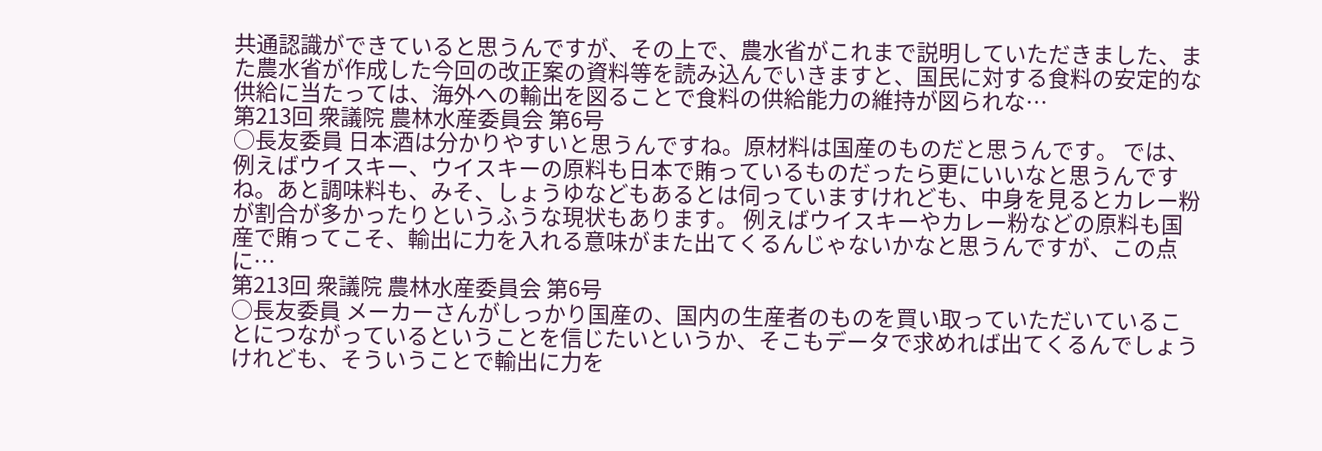共通認識ができていると思うんですが、その上で、農水省がこれまで説明していただきました、また農水省が作成した今回の改正案の資料等を読み込んでいきますと、国民に対する食料の安定的な供給に当たっては、海外への輸出を図ることで食料の供給能力の維持が図られな…
第213回 衆議院 農林水産委員会 第6号
○長友委員 日本酒は分かりやすいと思うんですね。原材料は国産のものだと思うんです。 では、例えばウイスキー、ウイスキーの原料も日本で賄っているものだったら更にいいなと思うんですね。あと調味料も、みそ、しょうゆなどもあるとは伺っていますけれども、中身を見るとカレー粉が割合が多かったりというふうな現状もあります。 例えばウイスキーやカレー粉などの原料も国産で賄ってこそ、輸出に力を入れる意味がまた出てくるんじゃないかなと思うんですが、この点に…
第213回 衆議院 農林水産委員会 第6号
○長友委員 メーカーさんがしっかり国産の、国内の生産者のものを買い取っていただいていることにつながっているということを信じたいというか、そこもデータで求めれば出てくるんでしょうけれども、そういうことで輸出に力を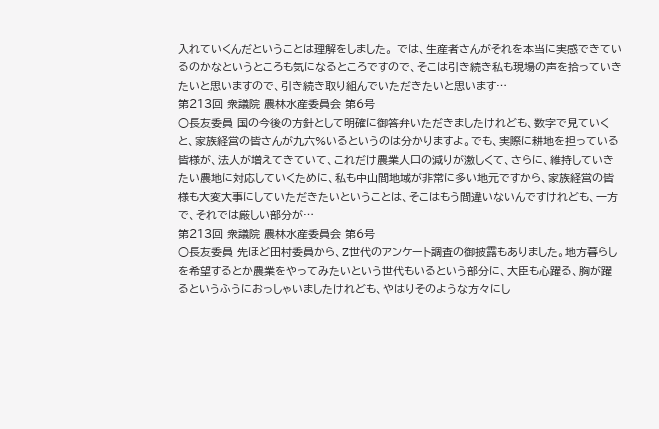入れていくんだということは理解をしました。 では、生産者さんがそれを本当に実感できているのかなというところも気になるところですので、そこは引き続き私も現場の声を拾っていきたいと思いますので、引き続き取り組んでいただきたいと思います…
第213回 衆議院 農林水産委員会 第6号
○長友委員 国の今後の方針として明確に御答弁いただきましたけれども、数字で見ていくと、家族経営の皆さんが九六%いるというのは分かりますよ。でも、実際に耕地を担っている皆様が、法人が増えてきていて、これだけ農業人口の減りが激しくて、さらに、維持していきたい農地に対応していくために、私も中山間地域が非常に多い地元ですから、家族経営の皆様も大変大事にしていただきたいということは、そこはもう間違いないんですけれども、一方で、それでは厳しい部分が…
第213回 衆議院 農林水産委員会 第6号
○長友委員 先ほど田村委員から、Z世代のアンケート調査の御披露もありました。地方暮らしを希望するとか農業をやってみたいという世代もいるという部分に、大臣も心躍る、胸が躍るというふうにおっしゃいましたけれども、やはりそのような方々にし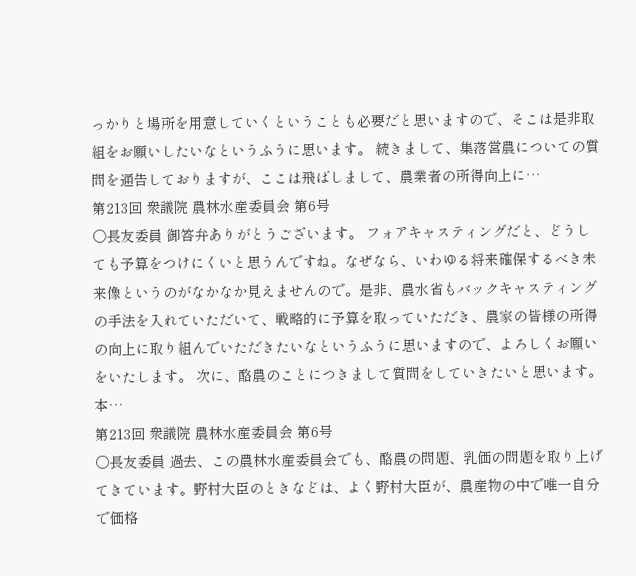っかりと場所を用意していくということも必要だと思いますので、そこは是非取組をお願いしたいなというふうに思います。 続きまして、集落営農についての質問を通告しておりますが、ここは飛ばしまして、農業者の所得向上に…
第213回 衆議院 農林水産委員会 第6号
○長友委員 御答弁ありがとうございます。 フォアキャスティングだと、どうしても予算をつけにくいと思うんですね。なぜなら、いわゆる将来確保するべき未来像というのがなかなか見えませんので。是非、農水省もバックキャスティングの手法を入れていただいて、戦略的に予算を取っていただき、農家の皆様の所得の向上に取り組んでいただきたいなというふうに思いますので、よろしくお願いをいたします。 次に、酪農のことにつきまして質問をしていきたいと思います。 本…
第213回 衆議院 農林水産委員会 第6号
○長友委員 過去、この農林水産委員会でも、酪農の問題、乳価の問題を取り上げてきています。野村大臣のときなどは、よく野村大臣が、農産物の中で唯一自分で価格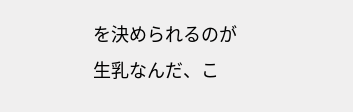を決められるのが生乳なんだ、こ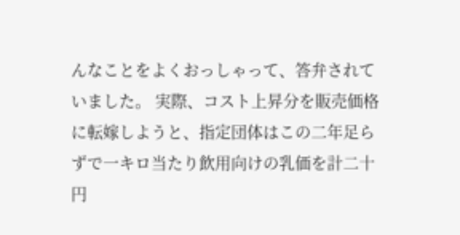んなことをよくおっしゃって、答弁されていました。 実際、コスト上昇分を販売価格に転嫁しようと、指定団体はこの二年足らずで一キロ当たり飲用向けの乳価を計二十円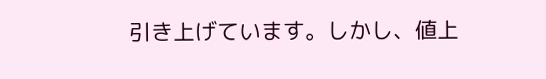引き上げています。しかし、値上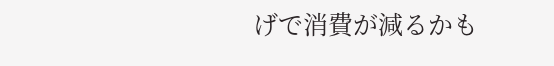げで消費が減るかも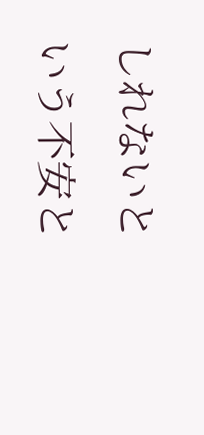しれないという不安と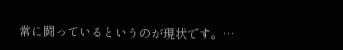常に闘っているというのが現状です。…